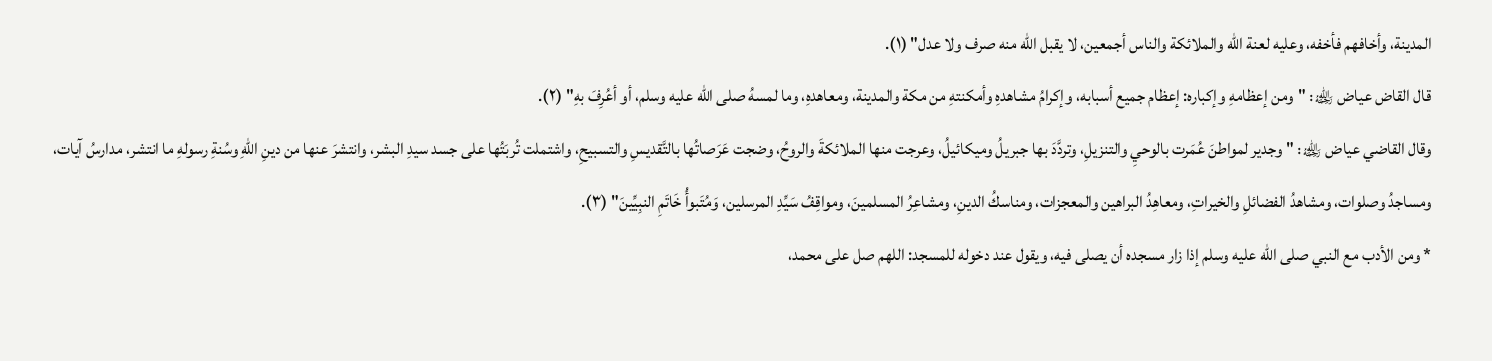المدينة، وأخافهم فأخفه، وعليه لعنة الله والملائكة والناس أجمعين، لا يقبل الله منه صرف ولا عدل" (١).
قال القاض عياض ﵀: "ومن إعظامهِ وإكباره: إعظام جميع أسبابه، وإكرامُ مشاهدهِ وأمكنتهِ من مكة والمدينة، ومعاهدهِ، وما لمسهُ صلى الله عليه وسلم، أو أعُرِفَ بهِ" (٢).
وقال القاضي عياض ﵀: "وجدير لمواطنَ عُمَرت بالوحيِ والتنزيلِ، وتردَّدَ بها جبريلُ وميكائيلُ، وعرجت منها الملائكةَ والروحُ، وضجت عَرَصاتُها بالتَّقديسِ والتسبيحِ، واشتملت تُربَتُها على جسد سيدِ البشر، وانتشرَ عنها من دينِ اللهِ وسُنةِ رسولهِ ما انتشر، مدارسُ آيات، ومساجدُ وصلوات، ومشاهدُ الفضائلِ والخيراتِ، ومعاهِدُ البراهين والمعجزات، ومناسكُ الدينِ، ومشاعِرُ المسلمينَ، ومواقِفُ سَيِّدِ المرسلين، وَمُتَبوأُ خَاتَمِ النبِيِّينَ" (٣).
* ومن الأدب مع النبي صلى الله عليه وسلم إذا زار مسجده أن يصلى فيه، ويقول عند دخوله للمسجد: اللهم صل على محمد،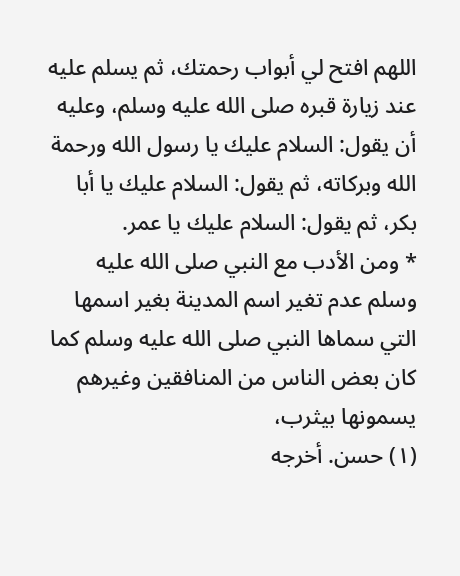اللهم افتح لي أبواب رحمتك، ثم يسلم عليه عند زيارة قبره صلى الله عليه وسلم، وعليه أن يقول: السلام عليك يا رسول الله ورحمة الله وبركاته، ثم يقول: السلام عليك يا أبا بكر، ثم يقول: السلام عليك يا عمر.
* ومن الأدب مع النبي صلى الله عليه وسلم عدم تغير اسم المدينة بغير اسمها التي سماها النبي صلى الله عليه وسلم كما كان بعض الناس من المنافقين وغيرهم يسمونها بيثرب،
(١) حسن. أخرجه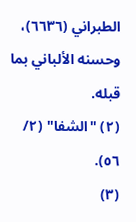الطبراني (٦٦٣٦)، وحسنه الألباني بما قبله.
(٢) "الشفا" (٢/ ٥٦).
(٣)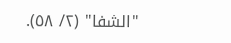"الشفا" (٢/ ٥٨).